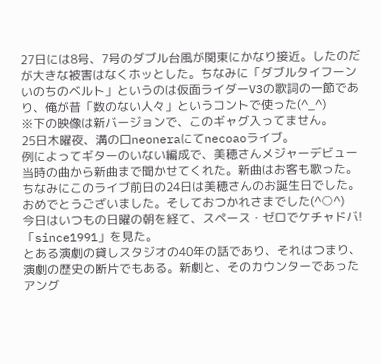27日には8号、7号のダブル台風が関東にかなり接近。したのだが大きな被害はなくホッとした。ちなみに「ダブルタイフーンいのちのベルト」というのは仮面ライダーV3の歌詞の一節であり、俺が昔「数のない人々」というコントで使った(^_^)
※下の映像は新バージョンで、このギャグ入ってません。
25日木曜夜、溝の口neoneraにてnecoaoライブ。
例によってギターのいない編成で、美穂さんメジャーデビュー当時の曲から新曲まで聞かせてくれた。新曲はお客も歌った。
ちなみにこのライブ前日の24日は美穂さんのお誕生日でした。おめでとうございました。そしておつかれさまでした(^○^)
今日はいつもの日曜の朝を経て、スペース・ゼロでケチャドバ!「since1991」を見た。
とある演劇の貸しスタジオの40年の話であり、それはつまり、演劇の歴史の断片でもある。新劇と、そのカウンターであったアング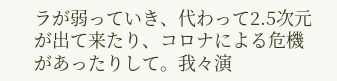ラが弱っていき、代わって2.5次元が出て来たり、コロナによる危機があったりして。我々演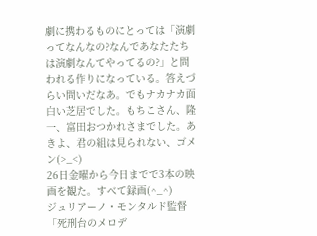劇に携わるものにとっては「演劇ってなんなの?なんであなたたちは演劇なんてやってるの?」と問われる作りになっている。答えづらい問いだなあ。でもナカナカ面白い芝居でした。もちこさん、隆一、富田おつかれさまでした。あきよ、君の組は見られない、ゴメン(>_<)
26日金曜から今日までで3本の映画を観た。すべて録画(^_^)
ジュリアーノ・モンタルド監督「死刑台のメロデ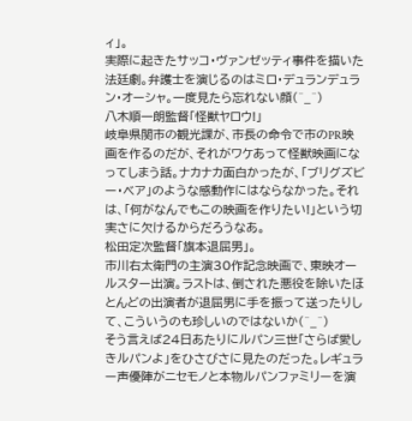ィ」。
実際に起きたサッコ・ヴァンゼッティ事件を描いた法廷劇。弁護士を演じるのはミロ・デュランデュラン・オーシャ。一度見たら忘れない顔(^_^)
八木順一朗監督「怪獣ヤロウ!」
岐阜県関市の観光課が、市長の命令で市のPR映画を作るのだが、それがワケあって怪獣映画になってしまう話。ナカナカ面白かったが、「ブリグズビー・ベア」のような感動作にはならなかった。それは、「何がなんでもこの映画を作りたい!」という切実さに欠けるからだろうなあ。
松田定次監督「旗本退屈男」。
市川右太衛門の主演30作記念映画で、東映オールスター出演。ラストは、倒された悪役を除いたほとんどの出演者が退屈男に手を振って送ったりして、こういうのも珍しいのではないか(^_^)
そう言えば24日あたりにルパン三世「さらば愛しきルパンよ」をひさびさに見たのだった。レギュラー声優陣がニセモノと本物ルパンファミリーを演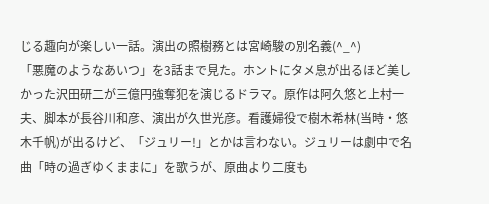じる趣向が楽しい一話。演出の照樹務とは宮崎駿の別名義(^_^)
「悪魔のようなあいつ」を3話まで見た。ホントにタメ息が出るほど美しかった沢田研二が三億円強奪犯を演じるドラマ。原作は阿久悠と上村一夫、脚本が長谷川和彦、演出が久世光彦。看護婦役で樹木希林(当時・悠木千帆)が出るけど、「ジュリー!」とかは言わない。ジュリーは劇中で名曲「時の過ぎゆくままに」を歌うが、原曲より二度も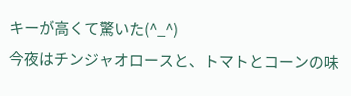キーが高くて驚いた(^_^)
今夜はチンジャオロースと、トマトとコーンの味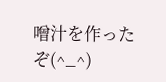噌汁を作ったぞ(^_^)